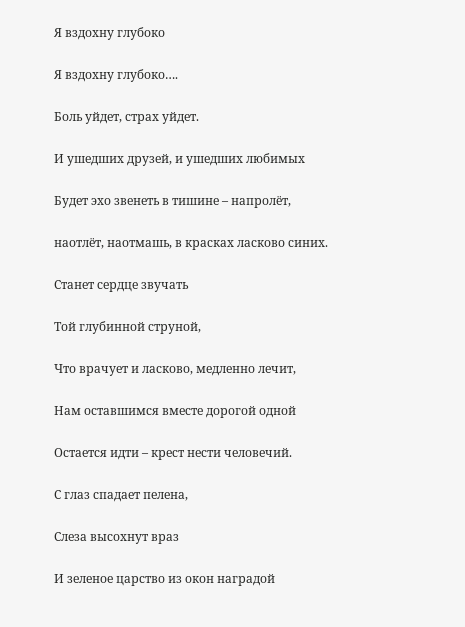Я вздохну глубоко

Я вздохну глубоко….

Боль уйдет, страх уйдет.

И ушедших друзей, и ушедших любимых

Будет эхо звенеть в тишине – напролёт,

наотлёт, наотмашь, в красках ласково синих.

Станет сердце звучать

Той глубинной струной,

Что врачует и ласково, медленно лечит,

Нам оставшимся вместе дорогой одной

Остается идти – крест нести человечий.

С глаз спадает пелена,

Слеза высохнут враз

И зеленое царство из окон наградой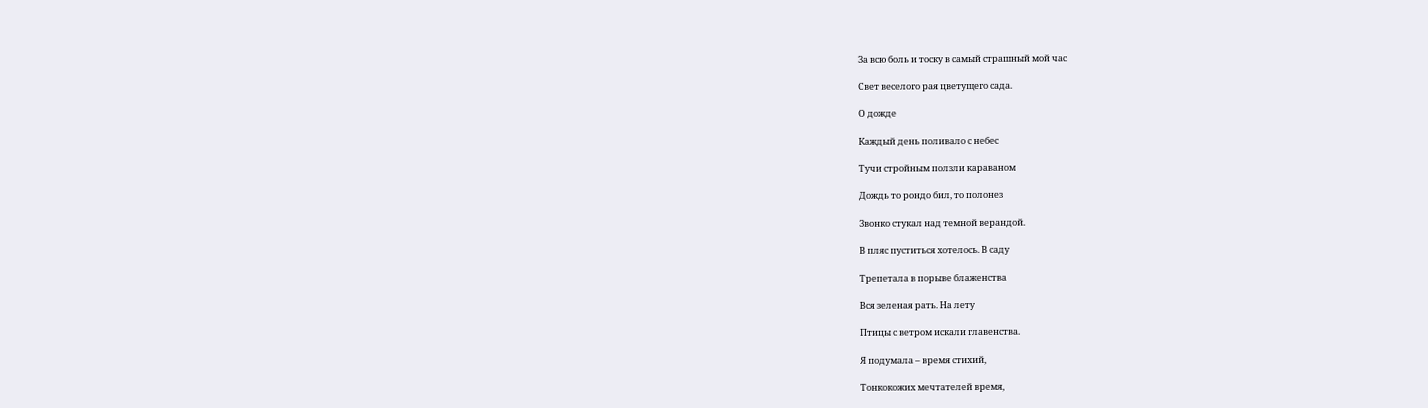За всю боль и тоску в самый страшный мой час

Свет веселого рая цветущего сада.

О дожде

Каждый день поливало с небес

Тучи стройным ползли караваном

Дождь то рондо бил, то полонез

Звонко стукал над темной верандой.

В пляс пуститься хотелось. В саду

Трепетала в порыве блаженства

Вся зеленая рать. На лету

Птицы с ветром искали главенства.

Я подумала – время стихий,

Тонкокожих мечтателей время,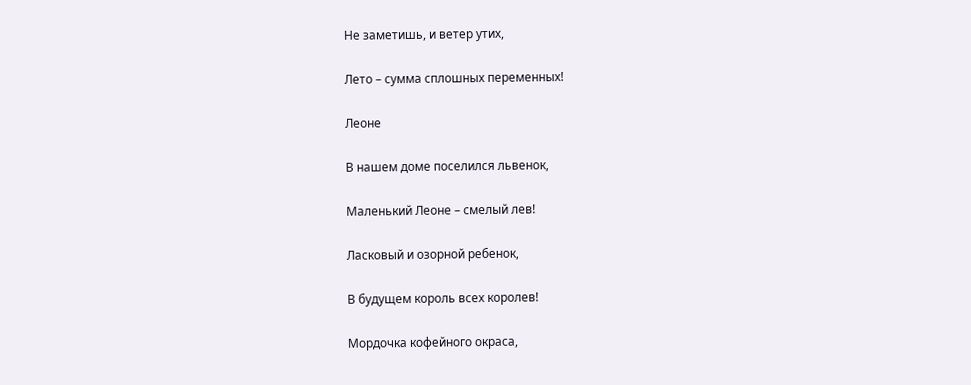Не заметишь, и ветер утих,

Лето – сумма сплошных переменных!

Леоне

В нашем доме поселился львенок,

Маленький Леоне – смелый лев!

Ласковый и озорной ребенок,

В будущем король всех королев!

Мордочка кофейного окраса,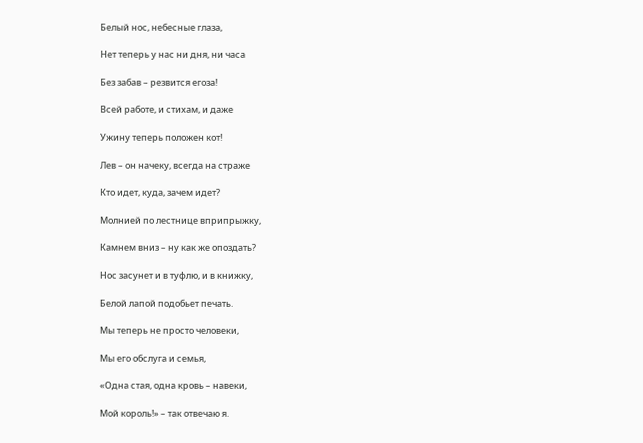Белый нос, небесные глаза,

Нет теперь у нас ни дня, ни часа

Без забав – резвится егоза!

Всей работе, и стихам, и даже

Ужину теперь положен кот!

Лев – он начеку, всегда на страже

Кто идет, куда, зачем идет?

Молнией по лестнице вприпрыжку,

Камнем вниз – ну как же опоздать?

Нос засунет и в туфлю, и в книжку,

Белой лапой подобьет печать.

Мы теперь не просто человеки,

Мы его обслуга и семья,

«Одна стая, одна кровь – навеки,

Мой король!» – так отвечаю я.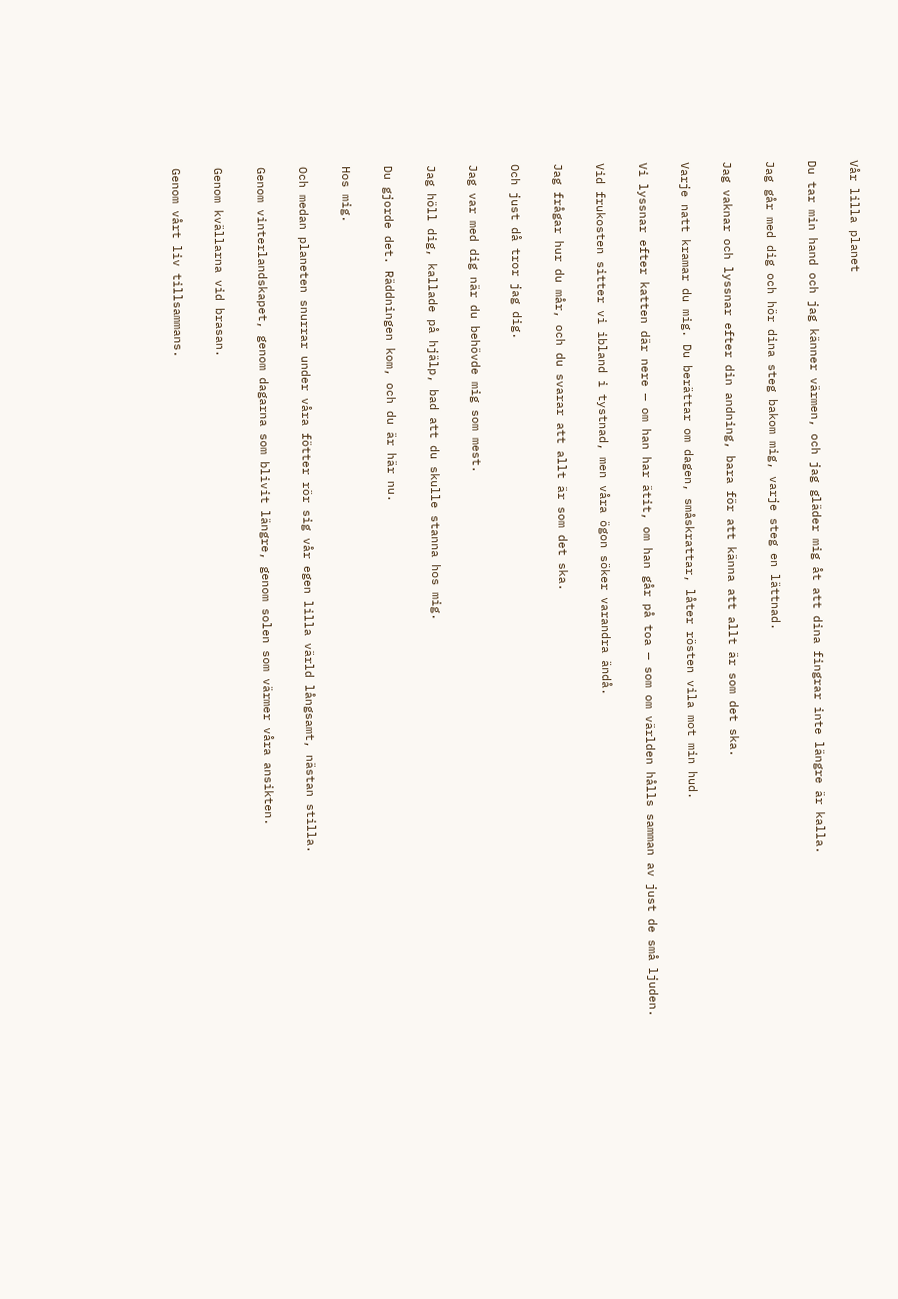Vår lilla planet

Du tar min hand och jag känner värmen, och jag gläder mig åt att dina fingrar inte längre är kalla.

Jag går med dig och hör dina steg bakom mig, varje steg en lättnad.

Jag vaknar och lyssnar efter din andning, bara för att känna att allt är som det ska.

Varje natt kramar du mig. Du berättar om dagen, småskrattar, låter rösten vila mot min hud.

Vi lyssnar efter katten där nere — om han har ätit, om han går på toa — som om världen hålls samman av just de små ljuden.

Vid frukosten sitter vi ibland i tystnad, men våra ögon söker varandra ändå.

Jag frågar hur du mår, och du svarar att allt är som det ska.

Och just då tror jag dig.

Jag var med dig när du behövde mig som mest.

Jag höll dig, kallade på hjälp, bad att du skulle stanna hos mig.

Du gjorde det. Räddningen kom, och du är här nu.

Hos mig.

Och medan planeten snurrar under våra fötter rör sig vår egen lilla värld långsamt, nästan stilla.

Genom vinterlandskapet, genom dagarna som blivit längre, genom solen som värmer våra ansikten.

Genom kvällarna vid brasan.

Genom vårt liv tillsammans.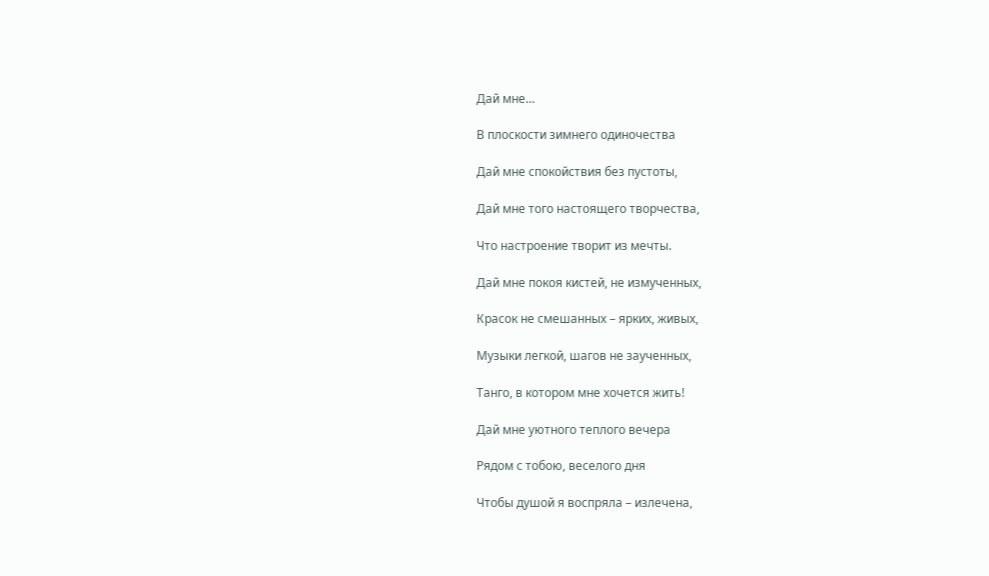Дай мне…

В плоскости зимнего одиночества

Дай мне спокойствия без пустоты,

Дай мне того настоящего творчества,

Что настроение творит из мечты.

Дай мне покоя кистей, не измученных,

Красок не смешанных – ярких, живых,

Музыки легкой, шагов не заученных,

Танго, в котором мне хочется жить!

Дай мне уютного теплого вечера

Рядом с тобою, веселого дня

Чтобы душой я воспрялa – излечена,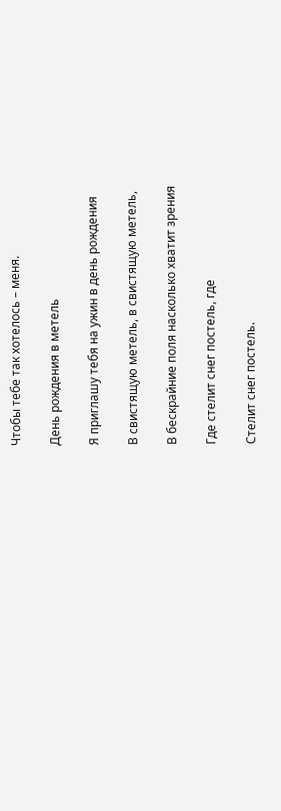Чтобы тебе так хотелось – меня.

День рождения в метель

Я приглашу тебя на ужин в день рождения

В свистящую метель, в свистящую метель,

В бескрайние поля насколько хватит зрения

Где стелит снег постель, где

Стелит снег постель.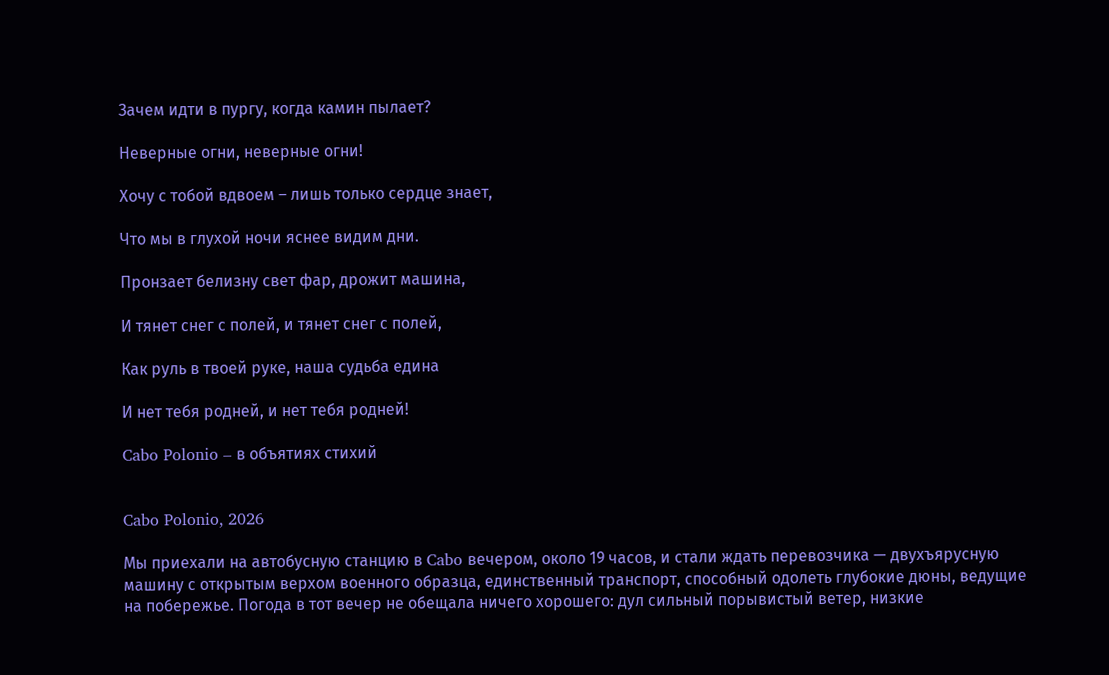Зачем идти в пургу, когда камин пылает?

Неверные огни, неверные огни!

Хочу с тобой вдвоем – лишь только сердце знает,

Что мы в глухой ночи яснее видим дни.

Пронзает белизну свет фар, дрожит машина,

И тянет снег с полей, и тянет снег с полей,

Как руль в твоей руке, наша судьба едина

И нет тебя родней, и нет тебя родней!

Cabo Polonio – в объятиях стихий


Cabo Polonio, 2026

Мы приехали на автобусную станцию в Cabo вечером, около 19 часов, и стали ждать перевозчика — двухъярусную машину с открытым верхом военного образца, единственный транспорт, способный одолеть глубокие дюны, ведущие на побережье. Погода в тот вечер не обещала ничего хорошего: дул сильный порывистый ветер, низкие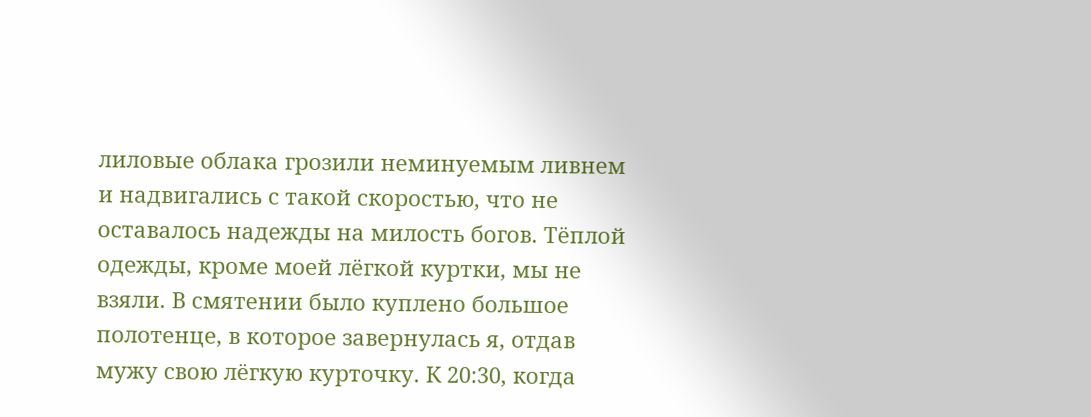лиловые облака грозили неминуемым ливнем и надвигались с такой скоростью, что не оставалось надежды на милость богов. Тёплой одежды, кроме моей лёгкой куртки, мы не взяли. В смятении было куплено большое полотенце, в которое завернулась я, отдав мужу свою лёгкую курточку. К 20:30, когда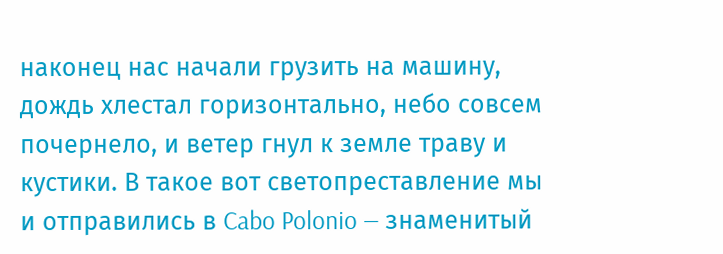наконец нас начали грузить на машину, дождь хлестал горизонтально, небо совсем почернело, и ветер гнул к земле траву и кустики. В такое вот светопреставление мы и отправились в Cabo Polonio — знаменитый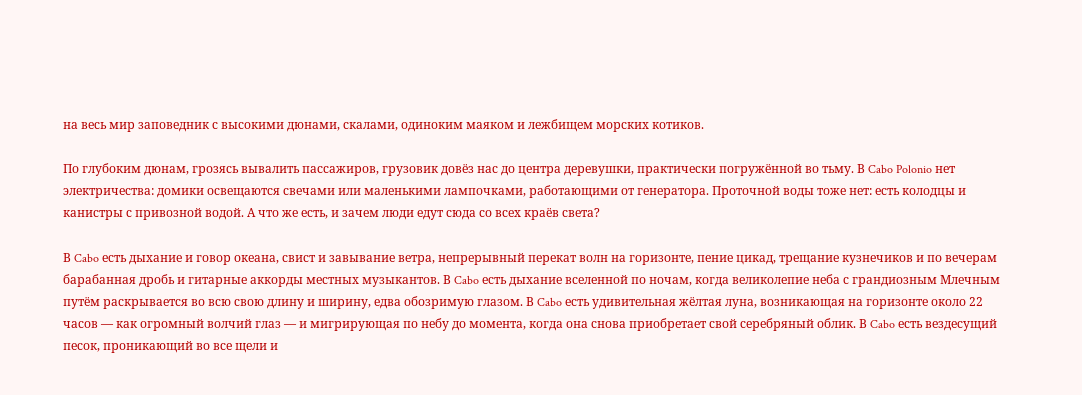на весь мир заповедник с высокими дюнами, скалами, одиноким маяком и лежбищем морских котиков.

По глубоким дюнам, грозясь вывалить пассажиров, грузовик довёз нас до центра деревушки, практически погружённой во тьму. В Cabo Polonio нет электричества: домики освещаются свечами или маленькими лампочками, работающими от генератора. Проточной воды тоже нет: есть колодцы и канистры с привозной водой. А что же есть, и зачем люди едут сюда со всех краёв света?

В Cabo есть дыхание и говор океана, свист и завывание ветра, непрерывный перекат волн на горизонте, пение цикад, трещание кузнечиков и по вечерам барабанная дробь и гитарные аккорды местных музыкантов. В Cabo есть дыхание вселенной по ночам, когда великолепие неба с грандиозным Млечным путём раскрывается во всю свою длину и ширину, едва обозримую глазом. В Cabo есть удивительная жёлтая луна, возникающая на горизонте около 22 часов — как огромный волчий глаз — и мигрирующая по небу до момента, когда она снова приобретает свой серебряный облик. В Cabo есть вездесущий песок, проникающий во все щели и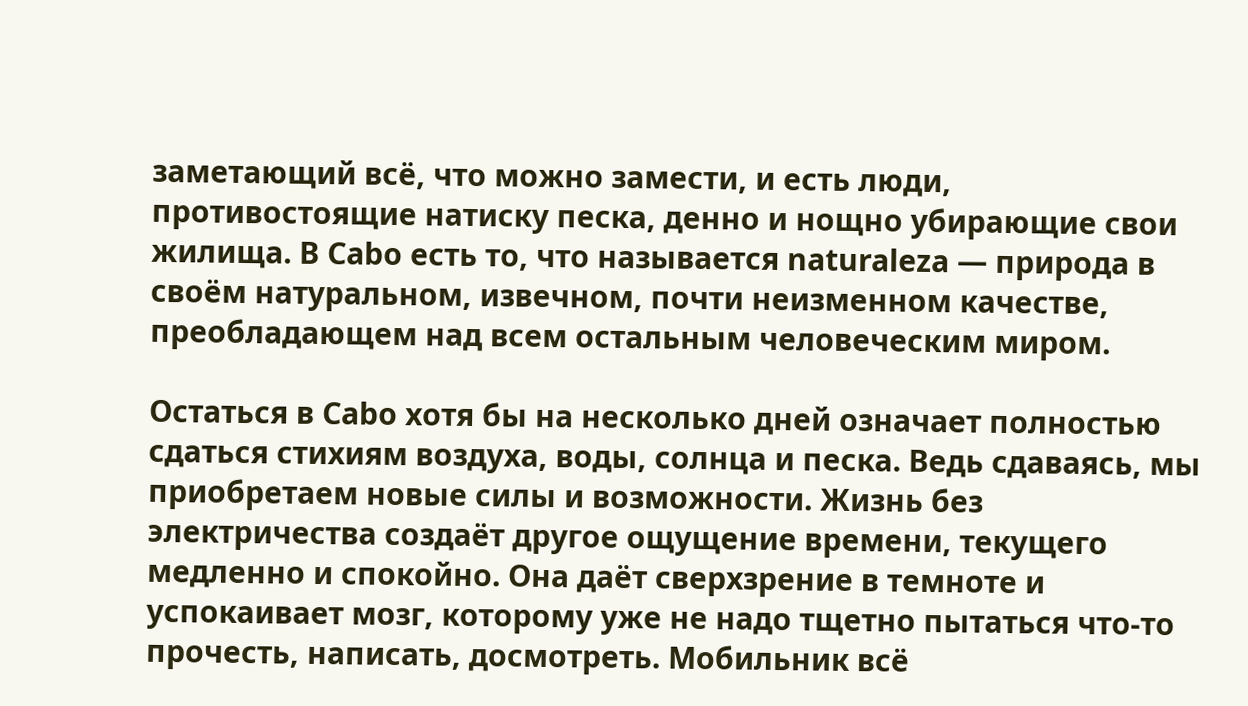заметающий всё, что можно замести, и есть люди, противостоящие натиску песка, денно и нощно убирающие свои жилища. В Cabo есть то, что называется naturaleza — природа в своём натуральном, извечном, почти неизменном качестве, преобладающем над всем остальным человеческим миром.

Остаться в Cabo хотя бы на несколько дней означает полностью сдаться стихиям воздуха, воды, солнца и песка. Ведь сдаваясь, мы приобретаем новые силы и возможности. Жизнь без электричества создаёт другое ощущение времени, текущего медленно и спокойно. Она даёт сверхзрение в темноте и успокаивает мозг, которому уже не надо тщетно пытаться что-то прочесть, написать, досмотреть. Мобильник всё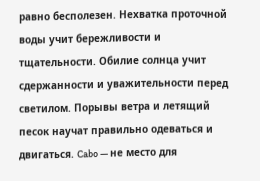равно бесполезен. Нехватка проточной воды учит бережливости и тщательности. Обилие солнца учит сдержанности и уважительности перед светилом. Порывы ветра и летящий песок научат правильно одеваться и двигаться. Cabo — не место для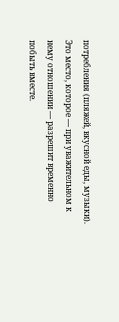потребления (пляжей, вкусной еды, музыки). Это место, которое — при уважительном к нему отношении — разрешит временно побыть вместе.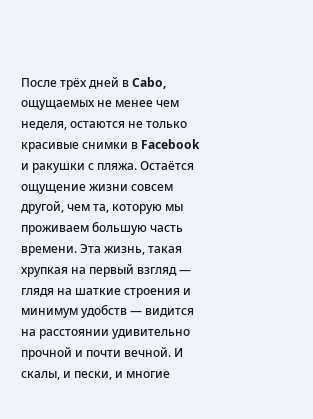После трёх дней в Cabo, ощущаемых не менее чем неделя, остаются не только красивые снимки в Facebook и ракушки с пляжа. Остаётся ощущение жизни совсем другой, чем та, которую мы проживаем большую часть времени. Эта жизнь, такая хрупкая на первый взгляд — глядя на шаткие строения и минимум удобств — видится на расстоянии удивительно прочной и почти вечной. И скалы, и пески, и многие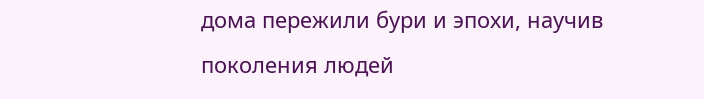дома пережили бури и эпохи, научив поколения людей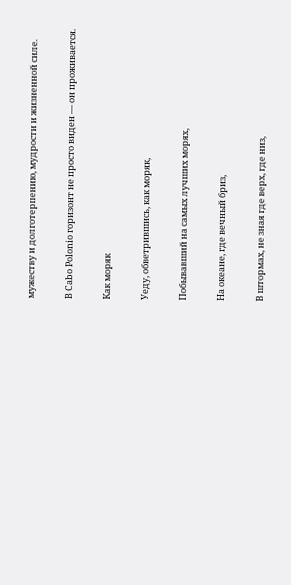мужеству и долготерпению, мудрости и жизненной силе.

В Cabo Polonio горизонт не просто виден — он проживается.

Как моряк

Уеду, обветрившись, как моряк,

Побывавший на самых лучших морях,

На океане, где вечный бриз,

В штормах, не зная где верх, где низ,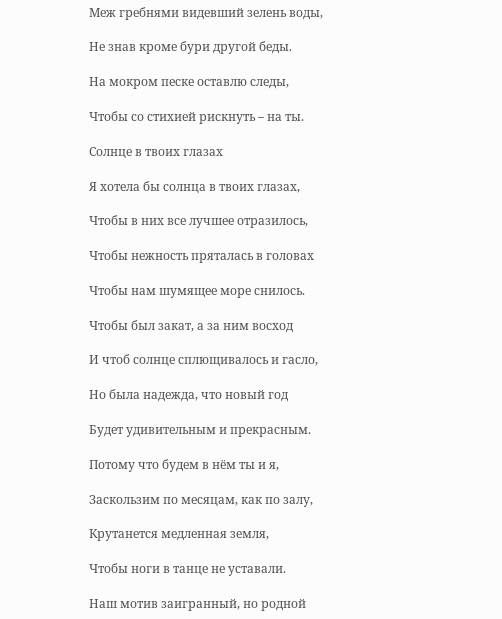Меж гребнями видевший зелень воды,

Не знав кроме бури другой беды.

На мокром песке оставлю следы,

Чтобы со стихией рискнуть – на ты.

Солнце в твоих глазах

Я хотела бы солнца в твоих глазах,

Чтобы в них все лучшее отразилось,

Чтобы нежность пряталась в головах

Чтобы нам шумящее море снилось.

Чтобы был закат, а за ним восход

И чтоб солнце сплющивалось и гасло,

Но была надежда, что новый год

Будет удивительным и прекрасным.

Потому что будем в нём ты и я,

Заскользим по месяцам, как по залу,

Крутанется медленная земля,

Чтобы ноги в танце не уставали.

Наш мотив заигранный, но родной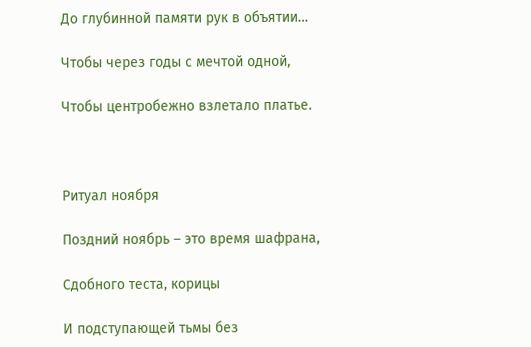До глубинной памяти рук в объятии…

Чтобы через годы с мечтой одной,

Чтобы центробежно взлетало платье.



Ритуал ноября

Поздний ноябрь – это время шафрана,

Сдобного теста, корицы

И подступающей тьмы без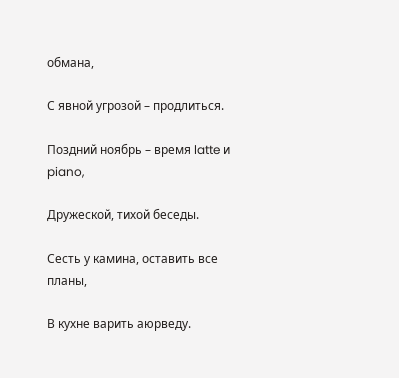обмана,

С явной угрозой – продлиться.

Поздний ноябрь – время latte и piano,

Дружеской, тихой беседы.

Сесть у камина, оставить все планы,

В кухне варить аюрведу.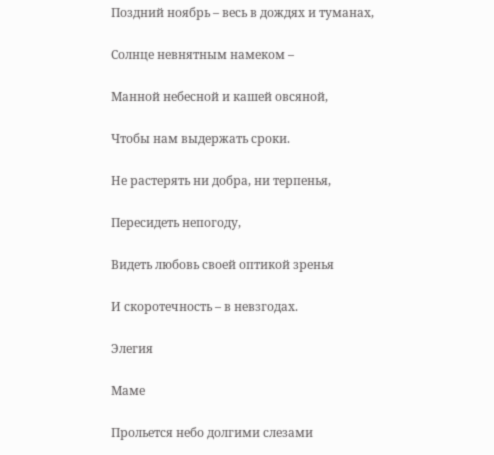Поздний ноябрь – весь в дождях и туманах,

Солнце невнятным намеком –

Манной небесной и кашей овсяной,

Чтобы нам выдержать сроки.

Не растерять ни добра, ни терпенья,

Пересидеть непогоду,

Видеть любовь своей оптикой зренья

И скоротечность – в невзгодах.

Элегия

Маме

Прольется небо долгими слезами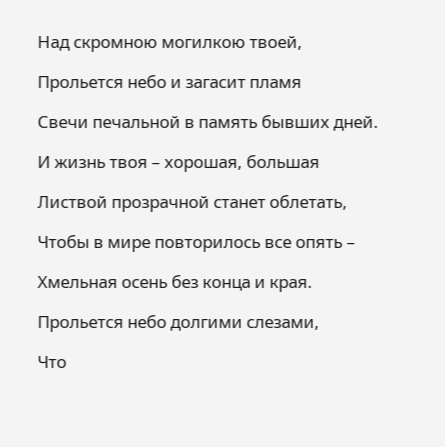Над скромною могилкою твоей,

Прольется небо и загасит пламя

Свечи печальной в память бывших дней.

И жизнь твоя – хорошая, большая

Листвой прозрачной станет облетать,

Чтобы в мире повторилось все опять –

Хмельная осень без конца и края.

Прольется небо долгими слезами,

Что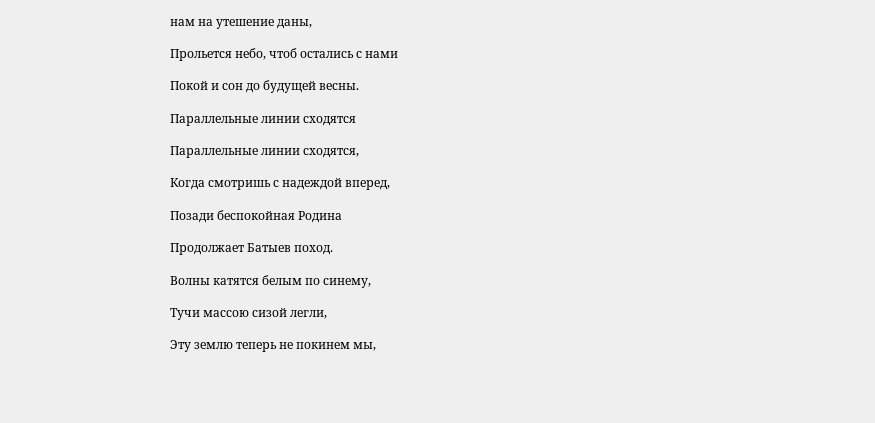нам на утешение даны,

Прольется небо, чтоб остались с нами

Покой и сон до будущей весны.

Параллельные линии сходятся

Параллельные линии сходятся,

Когда смотришь с надеждой вперед,

Позади беспокойная Родина

Продолжает Батыев поход.

Волны катятся белым по синему,

Тучи массою сизой легли,

Эту землю теперь не покинем мы,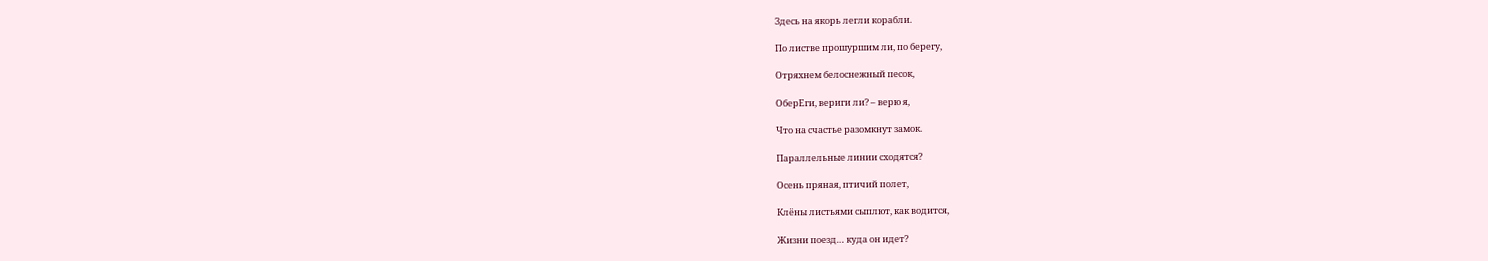Здесь на якорь легли корабли.

По листве прошуршим ли, по берегу,

Отряхнем белоснежный песок,

ОберЕги, вериги ли? – верю я,

Что на счастье разомкнут замок.

Параллельные линии сходятся?

Осень пряная, птичий полет,

Клёны листьями сыплют, как водится,

Жизни поезд… куда он идет?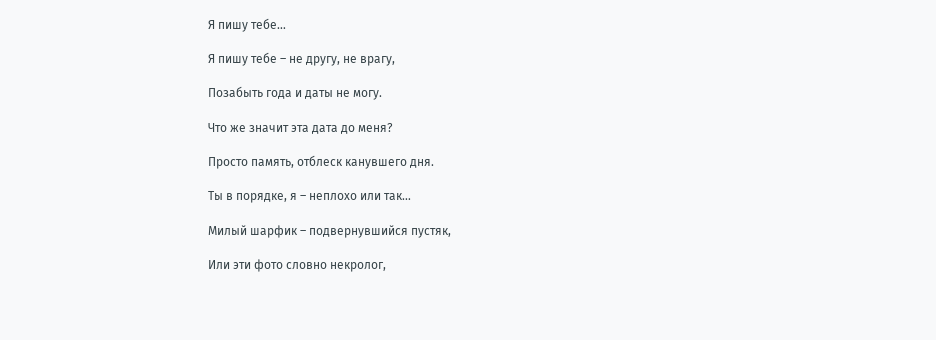Я пишу тебе…

Я пишу тебе – не другу, не врагу,

Позабыть года и даты не могу.

Что же значит эта дата до меня?

Просто память, отблеск канувшего дня.

Ты в порядке, я – неплохо или так…

Милый шарфик – подвернувшийся пустяк,

Или эти фото словно некролог,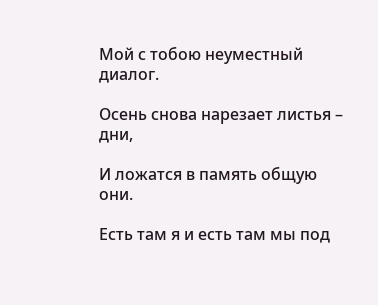Мой с тобою неуместный диалог.

Осень снова нарезает листья – дни,

И ложатся в память общую они.

Есть там я и есть там мы под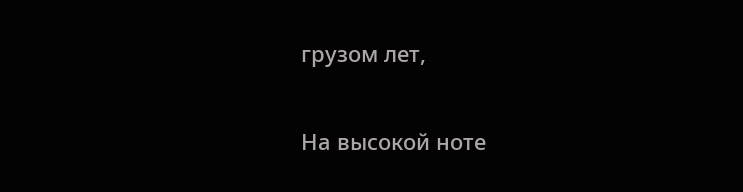грузом лет,

На высокой ноте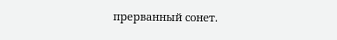прерванный сонет.